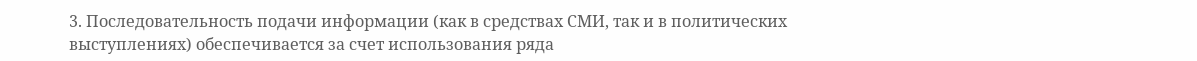3. Последовательность подачи информации (как в средствах СМИ, так и в политических выступлениях) обеспечивается за счет использования ряда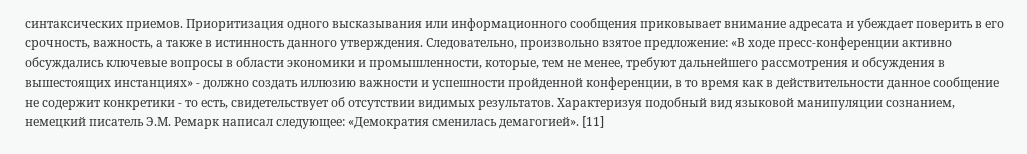синтаксических приемов. Приоритизация одного высказывания или информационного сообщения приковывает внимание адресата и убеждает поверить в его срочность, важность, а также в истинность данного утверждения. Следовательно, произвольно взятое предложение: «В ходе пресс-конференции активно обсуждались ключевые вопросы в области экономики и промышленности, которые, тем не менее, требуют дальнейшего рассмотрения и обсуждения в вышестоящих инстанциях» - должно создать иллюзию важности и успешности пройденной конференции, в то время как в действительности данное сообщение не содержит конкретики - то есть, свидетельствует об отсутствии видимых результатов. Характеризуя подобный вид языковой манипуляции сознанием, немецкий писатель Э.М. Ремарк написал следующее: «Демократия сменилась демагогией». [11]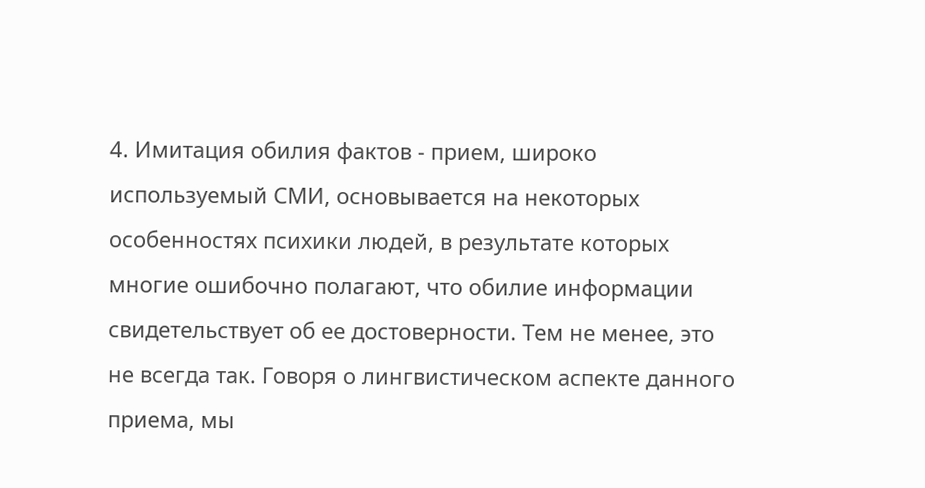4. Имитация обилия фактов - прием, широко используемый СМИ, основывается на некоторых особенностях психики людей, в результате которых многие ошибочно полагают, что обилие информации свидетельствует об ее достоверности. Тем не менее, это не всегда так. Говоря о лингвистическом аспекте данного приема, мы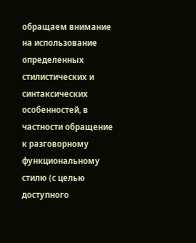обращаем внимание на использование определенных стилистических и синтаксических особенностей, в частности обращение к разговорному функциональному стилю (с целью доступного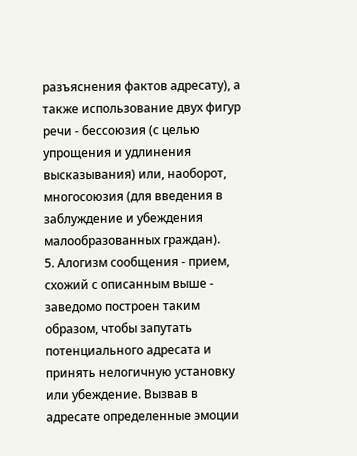разъяснения фактов адресату), а также использование двух фигур речи - бессоюзия (с целью упрощения и удлинения высказывания) или, наоборот, многосоюзия (для введения в заблуждение и убеждения малообразованных граждан).
5. Алогизм сообщения - прием, схожий с описанным выше - заведомо построен таким образом, чтобы запутать потенциального адресата и принять нелогичную установку или убеждение. Вызвав в адресате определенные эмоции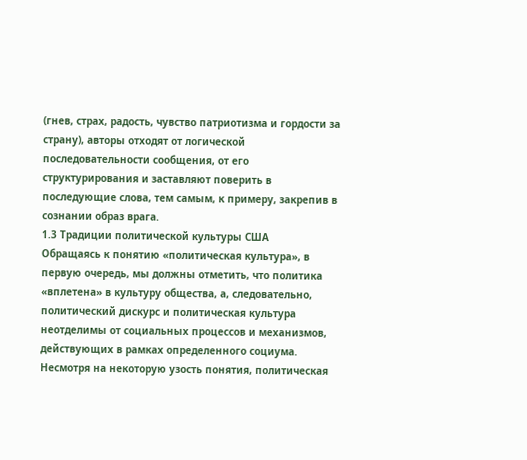(гнев, страх, радость, чувство патриотизма и гордости за страну), авторы отходят от логической последовательности сообщения, от его структурирования и заставляют поверить в последующие слова, тем самым, к примеру, закрепив в сознании образ врага.
1.3 Традиции политической культуры США
Обращаясь к понятию «политическая культура», в первую очередь, мы должны отметить, что политика «вплетена» в культуру общества, а, следовательно, политический дискурс и политическая культура неотделимы от социальных процессов и механизмов, действующих в рамках определенного социума. Несмотря на некоторую узость понятия, политическая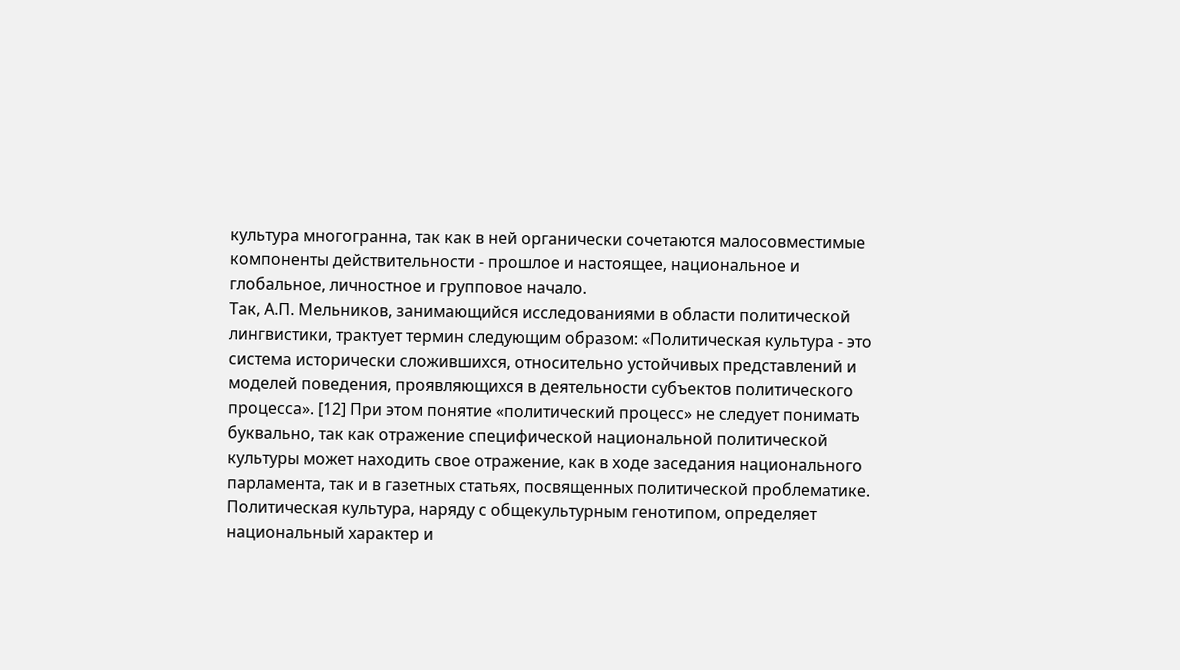культура многогранна, так как в ней органически сочетаются малосовместимые компоненты действительности - прошлое и настоящее, национальное и глобальное, личностное и групповое начало.
Так, А.П. Мельников, занимающийся исследованиями в области политической лингвистики, трактует термин следующим образом: «Политическая культура - это система исторически сложившихся, относительно устойчивых представлений и моделей поведения, проявляющихся в деятельности субъектов политического процесса». [12] При этом понятие «политический процесс» не следует понимать буквально, так как отражение специфической национальной политической культуры может находить свое отражение, как в ходе заседания национального парламента, так и в газетных статьях, посвященных политической проблематике.
Политическая культура, наряду с общекультурным генотипом, определяет национальный характер и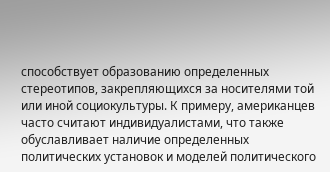способствует образованию определенных стереотипов, закрепляющихся за носителями той или иной социокультуры. К примеру, американцев часто считают индивидуалистами, что также обуславливает наличие определенных политических установок и моделей политического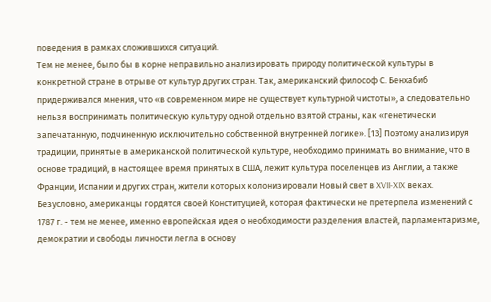поведения в рамках сложившихся ситуаций.
Тем не менее, было бы в корне неправильно анализировать природу политической культуры в конкретной стране в отрыве от культур других стран. Так, американский философ С. Бенхабиб придерживался мнения, что «в современном мире не существует культурной чистоты», а следовательно нельзя воспринимать политическую культуру одной отдельно взятой страны, как «генетически запечатанную, подчиненную исключительно собственной внутренней логике». [13] Поэтому анализируя традиции, принятые в американской политической культуре, необходимо принимать во внимание, что в основе традиций, в настоящее время принятых в США, лежит культура поселенцев из Англии, а также Франции, Испании и других стран, жители которых колонизировали Новый свет в XVII-XIX веках. Безусловно, американцы гордятся своей Конституцией, которая фактически не претерпела изменений с 1787 г. - тем не менее, именно европейская идея о необходимости разделения властей, парламентаризме, демократии и свободы личности легла в основу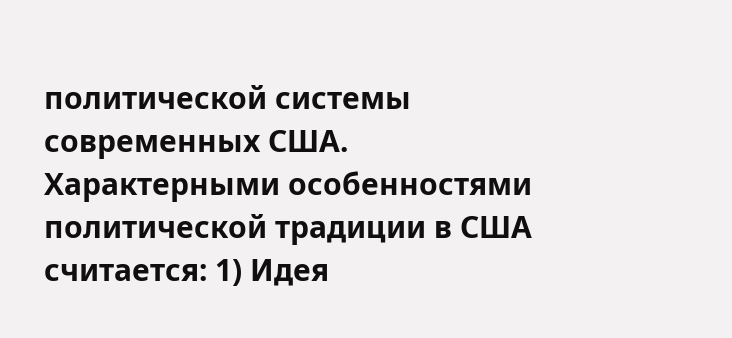политической системы современных США.
Характерными особенностями политической традиции в США считается: 1) Идея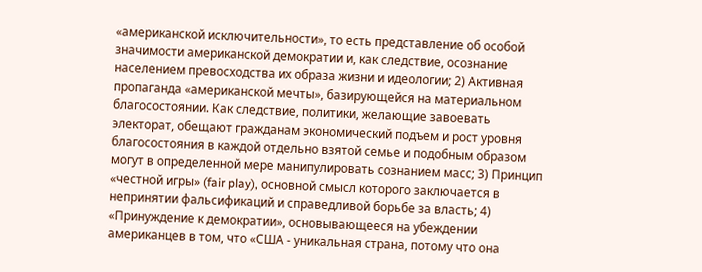«американской исключительности», то есть представление об особой значимости американской демократии и, как следствие, осознание населением превосходства их образа жизни и идеологии; 2) Активная пропаганда «американской мечты», базирующейся на материальном благосостоянии. Как следствие, политики, желающие завоевать электорат, обещают гражданам экономический подъем и рост уровня благосостояния в каждой отдельно взятой семье и подобным образом могут в определенной мере манипулировать сознанием масс; 3) Принцип «честной игры» (fair play), основной смысл которого заключается в непринятии фальсификаций и справедливой борьбе за власть; 4) «Принуждение к демократии», основывающееся на убеждении американцев в том, что «США - уникальная страна, потому что она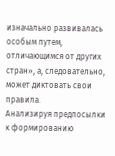изначально развивалась особым путем, отличающимся от других стран», а, следовательно, может диктовать свои правила.
Анализируя предпосылки к формированию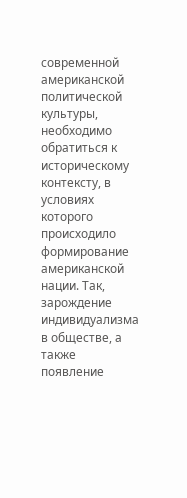современной американской политической культуры, необходимо обратиться к историческому контексту, в условиях которого происходило формирование американской нации. Так, зарождение индивидуализма в обществе, а также появление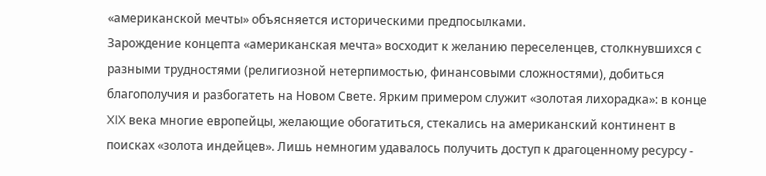«американской мечты» объясняется историческими предпосылками.
Зарождение концепта «американская мечта» восходит к желанию переселенцев, столкнувшихся с разными трудностями (религиозной нетерпимостью, финансовыми сложностями), добиться благополучия и разбогатеть на Новом Свете. Ярким примером служит «золотая лихорадка»: в конце XIX века многие европейцы, желающие обогатиться, стекались на американский континент в поисках «золота индейцев». Лишь немногим удавалось получить доступ к драгоценному ресурсу -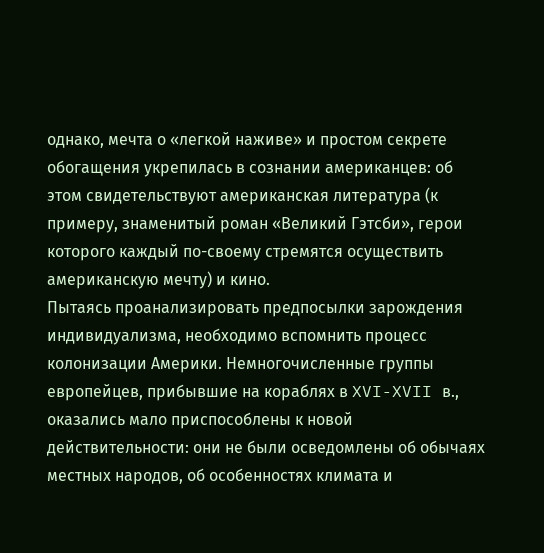однако, мечта о «легкой наживе» и простом секрете обогащения укрепилась в сознании американцев: об этом свидетельствуют американская литература (к примеру, знаменитый роман «Великий Гэтсби», герои которого каждый по-своему стремятся осуществить американскую мечту) и кино.
Пытаясь проанализировать предпосылки зарождения индивидуализма, необходимо вспомнить процесс колонизации Америки. Немногочисленные группы европейцев, прибывшие на кораблях в XVI-XVII в., оказались мало приспособлены к новой действительности: они не были осведомлены об обычаях местных народов, об особенностях климата и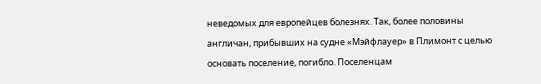неведомых для европейцев болезнях. Так, более половины англичан, прибывших на судне «Мэйфлауер» в Плимонт с целью основать поселение, погибло. Поселенцам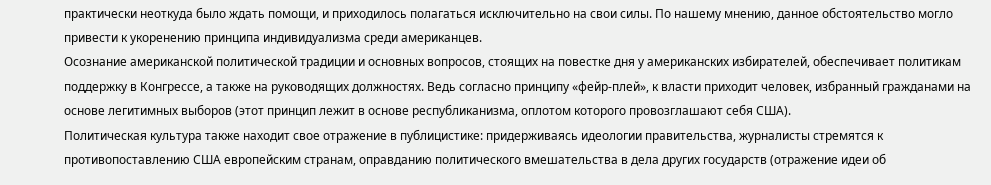практически неоткуда было ждать помощи, и приходилось полагаться исключительно на свои силы. По нашему мнению, данное обстоятельство могло привести к укоренению принципа индивидуализма среди американцев.
Осознание американской политической традиции и основных вопросов, стоящих на повестке дня у американских избирателей, обеспечивает политикам поддержку в Конгрессе, а также на руководящих должностях. Ведь согласно принципу «фейр-плей», к власти приходит человек, избранный гражданами на основе легитимных выборов (этот принцип лежит в основе республиканизма, оплотом которого провозглашают себя США).
Политическая культура также находит свое отражение в публицистике: придерживаясь идеологии правительства, журналисты стремятся к противопоставлению США европейским странам, оправданию политического вмешательства в дела других государств (отражение идеи об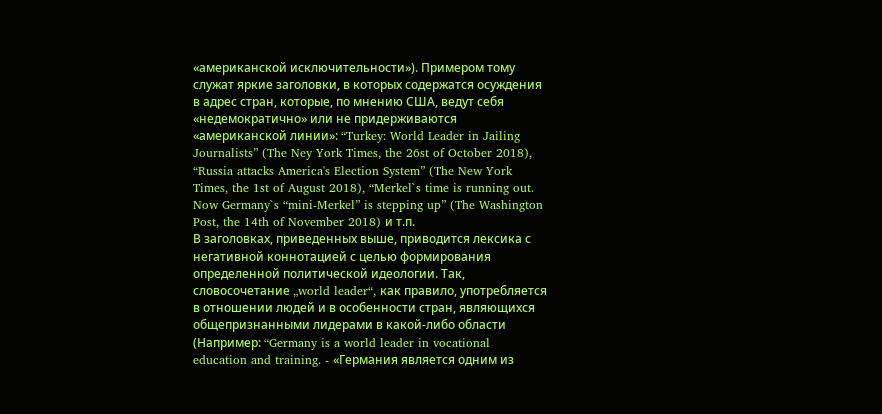«американской исключительности»). Примером тому служат яркие заголовки, в которых содержатся осуждения в адрес стран, которые, по мнению США, ведут себя «недемократично» или не придерживаются «американской линии»: “Turkey: World Leader in Jailing Journalists” (The Ney York Times, the 26st of October 2018), “Russia attacks America's Election System” (The New York Times, the 1st of August 2018), “Merkel`s time is running out. Now Germany`s “mini-Merkel” is stepping up” (The Washington Post, the 14th of November 2018) и т.п.
В заголовках, приведенных выше, приводится лексика с негативной коннотацией с целью формирования определенной политической идеологии. Так, словосочетание „world leader“, как правило, употребляется в отношении людей и в особенности стран, являющихся общепризнанными лидерами в какой-либо области (Например: “Germany is a world leader in vocational education and training. - «Германия является одним из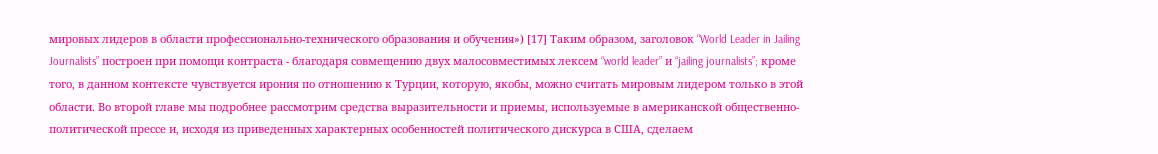мировых лидеров в области профессионально-технического образования и обучения») [17] Таким образом, заголовок “World Leader in Jailing Journalists” построен при помощи контраста - благодаря совмещению двух малосовместимых лексем “world leader” и “jailing journalists”; кроме того, в данном контексте чувствуется ирония по отношению к Турции, которую, якобы, можно считать мировым лидером только в этой области. Во второй главе мы подробнее рассмотрим средства выразительности и приемы, используемые в американской общественно-политической прессе и, исходя из приведенных характерных особенностей политического дискурса в США, сделаем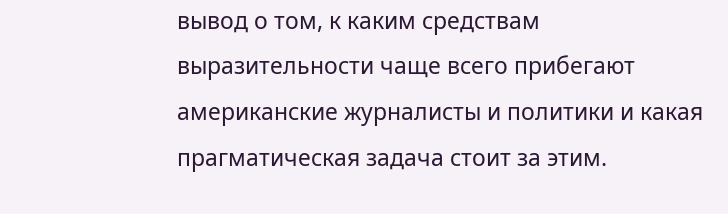вывод о том, к каким средствам выразительности чаще всего прибегают американские журналисты и политики и какая прагматическая задача стоит за этим.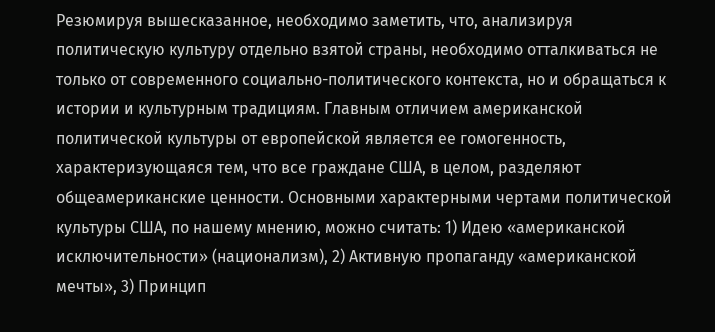Резюмируя вышесказанное, необходимо заметить, что, анализируя политическую культуру отдельно взятой страны, необходимо отталкиваться не только от современного социально-политического контекста, но и обращаться к истории и культурным традициям. Главным отличием американской политической культуры от европейской является ее гомогенность, характеризующаяся тем, что все граждане США, в целом, разделяют общеамериканские ценности. Основными характерными чертами политической культуры США, по нашему мнению, можно считать: 1) Идею «американской исключительности» (национализм), 2) Активную пропаганду «американской мечты», 3) Принцип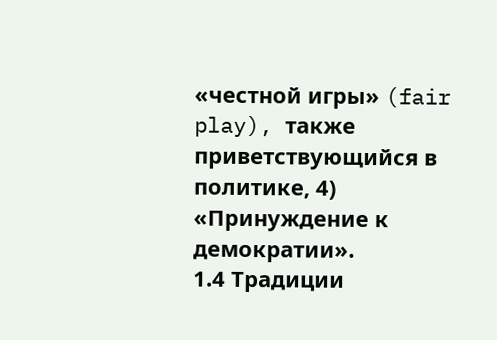«честной игры» (fair play), также приветствующийся в политике, 4) «Принуждение к демократии».
1.4 Традиции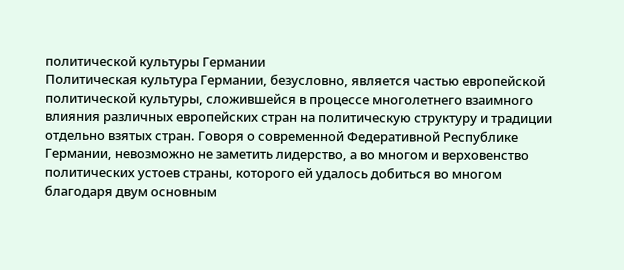политической культуры Германии
Политическая культура Германии, безусловно, является частью европейской политической культуры, сложившейся в процессе многолетнего взаимного влияния различных европейских стран на политическую структуру и традиции отдельно взятых стран. Говоря о современной Федеративной Республике Германии, невозможно не заметить лидерство, а во многом и верховенство политических устоев страны, которого ей удалось добиться во многом благодаря двум основным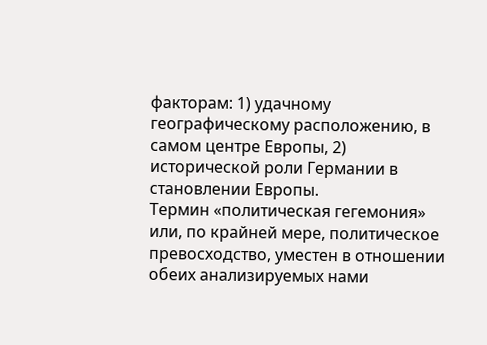факторам: 1) удачному географическому расположению, в самом центре Европы, 2) исторической роли Германии в становлении Европы.
Термин «политическая гегемония» или, по крайней мере, политическое превосходство, уместен в отношении обеих анализируемых нами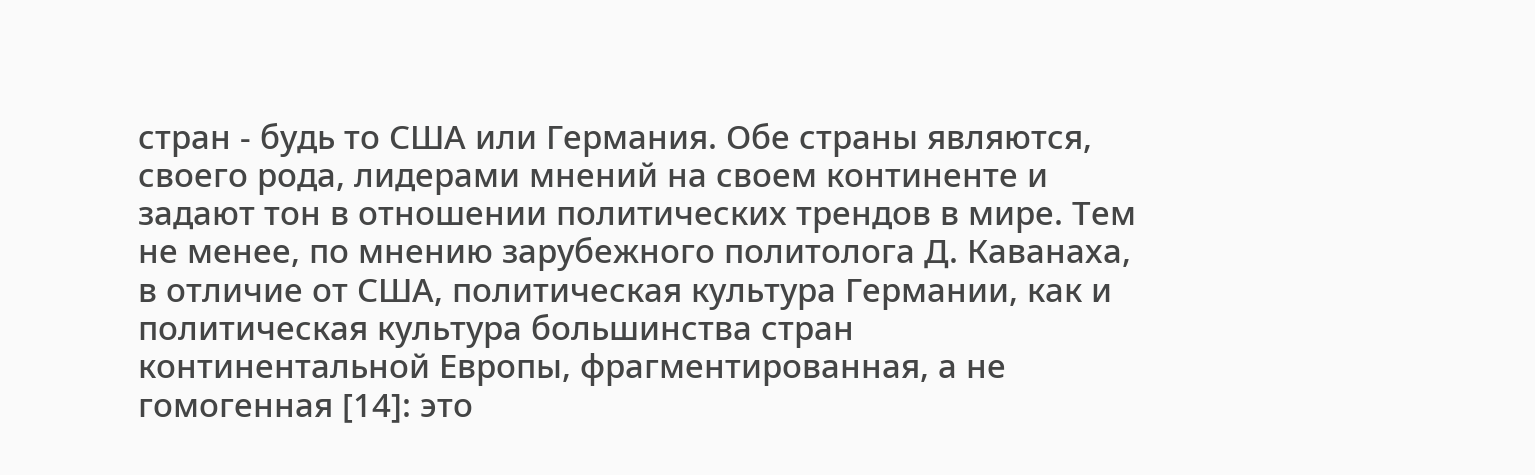стран - будь то США или Германия. Обе страны являются, своего рода, лидерами мнений на своем континенте и задают тон в отношении политических трендов в мире. Тем не менее, по мнению зарубежного политолога Д. Каванаха, в отличие от США, политическая культура Германии, как и политическая культура большинства стран континентальной Европы, фрагментированная, а не гомогенная [14]: это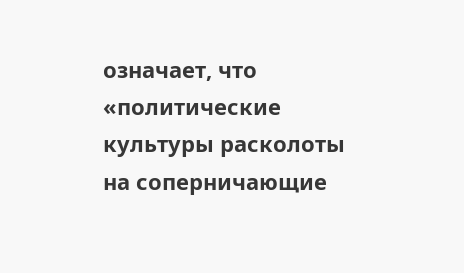означает, что «политические культуры расколоты на соперничающие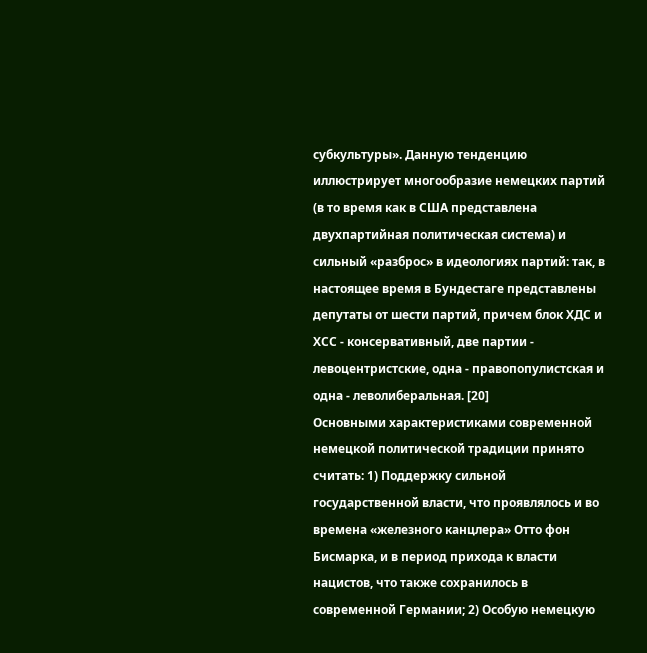субкультуры». Данную тенденцию иллюстрирует многообразие немецких партий (в то время как в США представлена двухпартийная политическая система) и сильный «разброс» в идеологиях партий: так, в настоящее время в Бундестаге представлены депутаты от шести партий, причем блок ХДС и ХСС - консервативный, две партии - левоцентристские, одна - правопопулистская и одна - леволиберальная. [20]
Основными характеристиками современной немецкой политической традиции принято считать: 1) Поддержку сильной государственной власти, что проявлялось и во времена «железного канцлера» Отто фон Бисмарка, и в период прихода к власти нацистов, что также сохранилось в современной Германии; 2) Особую немецкую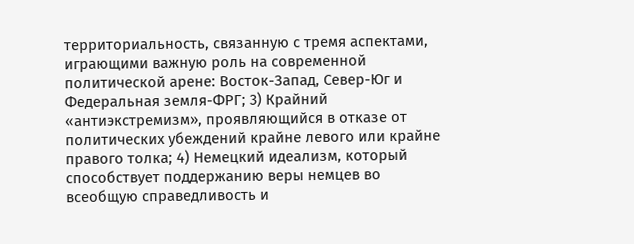территориальность, связанную с тремя аспектами, играющими важную роль на современной политической арене: Восток-Запад, Север-Юг и Федеральная земля-ФРГ; 3) Крайний «антиэкстремизм», проявляющийся в отказе от политических убеждений крайне левого или крайне правого толка; 4) Немецкий идеализм, который способствует поддержанию веры немцев во всеобщую справедливость и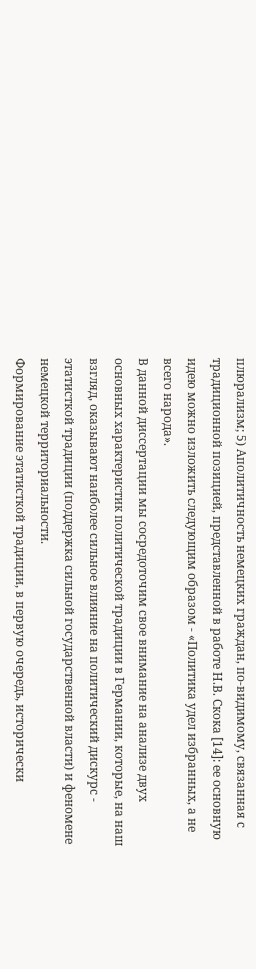плюрализм; 5) Аполитичность немецких граждан, по-видимому, связанная с традиционной позицией, представленной в работе Н.В. Скока [14]: ее основную идею можно изложить следующим образом - «Политика удел избранных, а не всего народа».
В данной диссертации мы сосредоточим свое внимание на анализе двух основных характеристик политической традиции в Германии, которые, на наш взгляд, оказывают наиболее сильное влияние на политический дискурс - этатисткой традиции (поддержка сильной государственной власти) и феномене немецкой территориальности.
Формирование этатисткой традиции, в первую очередь, исторически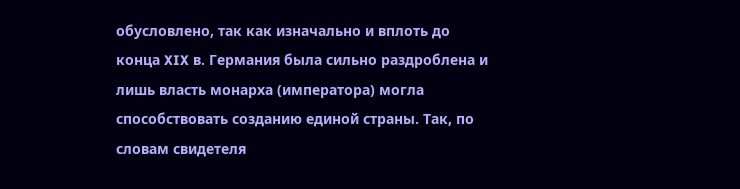обусловлено, так как изначально и вплоть до конца XIX в. Германия была сильно раздроблена и лишь власть монарха (императора) могла способствовать созданию единой страны. Так, по словам свидетеля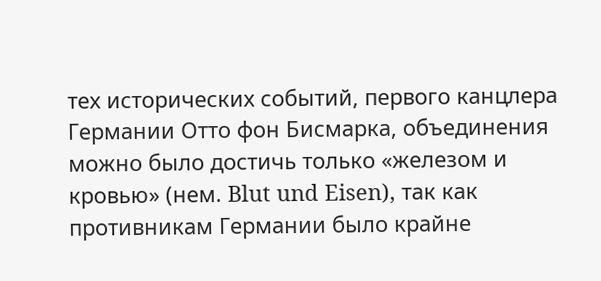тех исторических событий, первого канцлера Германии Отто фон Бисмарка, объединения можно было достичь только «железом и кровью» (нем. Blut und Eisen), так как противникам Германии было крайне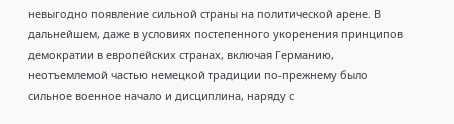невыгодно появление сильной страны на политической арене. В дальнейшем, даже в условиях постепенного укоренения принципов демократии в европейских странах, включая Германию, неотъемлемой частью немецкой традиции по-прежнему было сильное военное начало и дисциплина, наряду с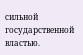сильной государственной властью.